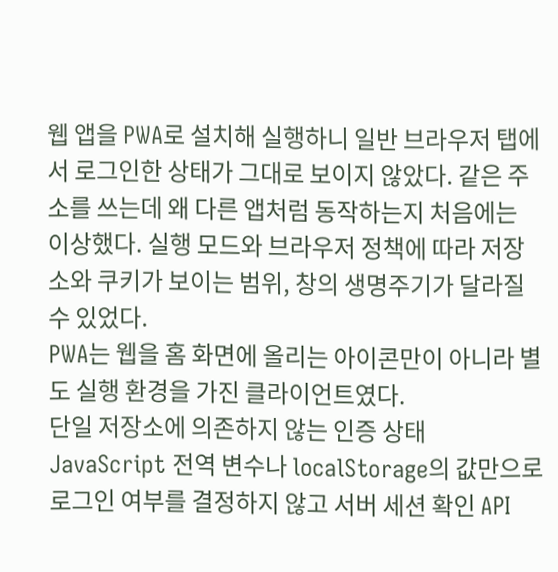웹 앱을 PWA로 설치해 실행하니 일반 브라우저 탭에서 로그인한 상태가 그대로 보이지 않았다. 같은 주소를 쓰는데 왜 다른 앱처럼 동작하는지 처음에는 이상했다. 실행 모드와 브라우저 정책에 따라 저장소와 쿠키가 보이는 범위, 창의 생명주기가 달라질 수 있었다.
PWA는 웹을 홈 화면에 올리는 아이콘만이 아니라 별도 실행 환경을 가진 클라이언트였다.
단일 저장소에 의존하지 않는 인증 상태
JavaScript 전역 변수나 localStorage의 값만으로 로그인 여부를 결정하지 않고 서버 세션 확인 API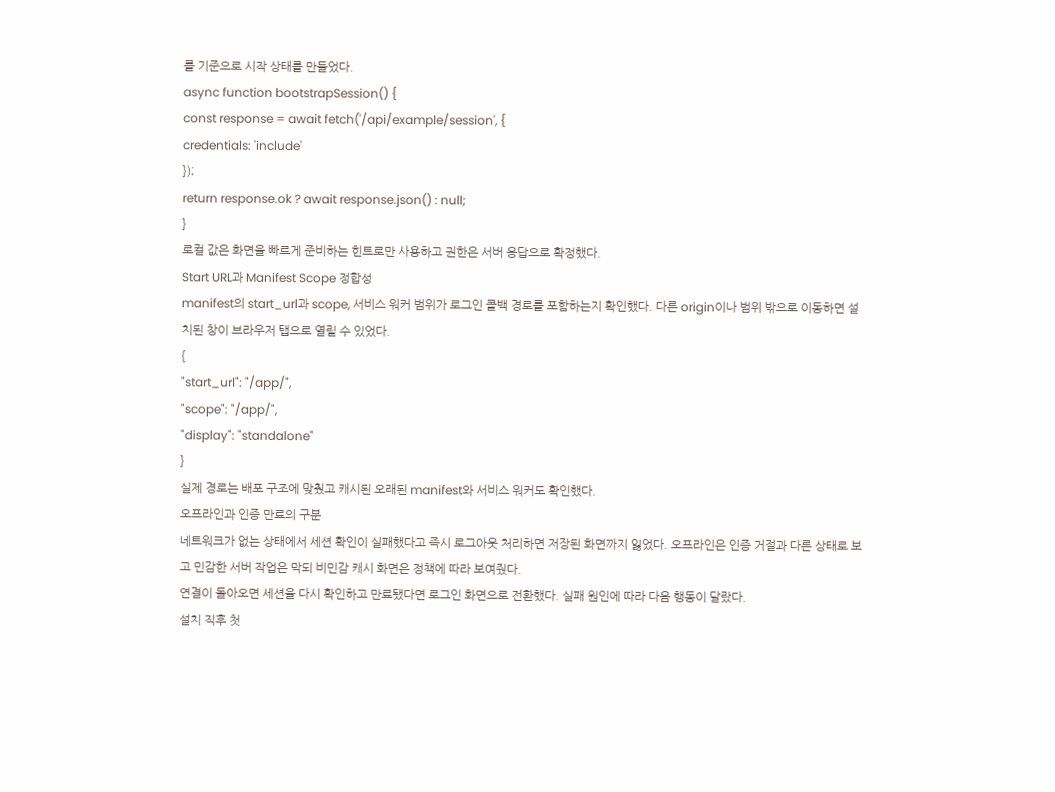를 기준으로 시작 상태를 만들었다.
async function bootstrapSession() {
const response = await fetch('/api/example/session', {
credentials: 'include'
});
return response.ok ? await response.json() : null;
}
로컬 값은 화면을 빠르게 준비하는 힌트로만 사용하고 권한은 서버 응답으로 확정했다.
Start URL과 Manifest Scope 정합성
manifest의 start_url과 scope, 서비스 워커 범위가 로그인 콜백 경로를 포함하는지 확인했다. 다른 origin이나 범위 밖으로 이동하면 설치된 창이 브라우저 탭으로 열릴 수 있었다.
{
"start_url": "/app/",
"scope": "/app/",
"display": "standalone"
}
실제 경로는 배포 구조에 맞췄고 캐시된 오래된 manifest와 서비스 워커도 확인했다.
오프라인과 인증 만료의 구분
네트워크가 없는 상태에서 세션 확인이 실패했다고 즉시 로그아웃 처리하면 저장된 화면까지 잃었다. 오프라인은 인증 거절과 다른 상태로 보고 민감한 서버 작업은 막되 비민감 캐시 화면은 정책에 따라 보여줬다.
연결이 돌아오면 세션을 다시 확인하고 만료됐다면 로그인 화면으로 전환했다. 실패 원인에 따라 다음 행동이 달랐다.
설치 직후 첫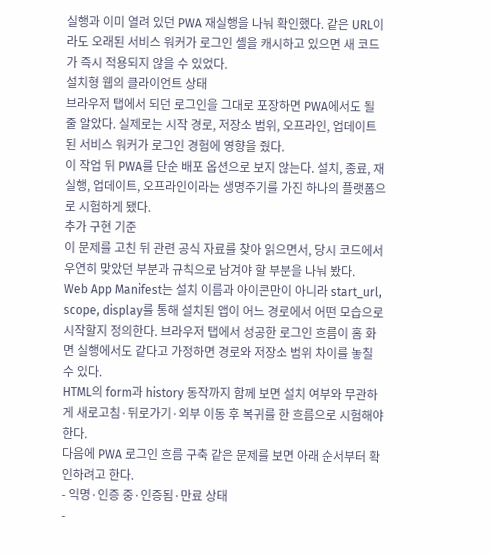실행과 이미 열려 있던 PWA 재실행을 나눠 확인했다. 같은 URL이라도 오래된 서비스 워커가 로그인 셸을 캐시하고 있으면 새 코드가 즉시 적용되지 않을 수 있었다.
설치형 웹의 클라이언트 상태
브라우저 탭에서 되던 로그인을 그대로 포장하면 PWA에서도 될 줄 알았다. 실제로는 시작 경로, 저장소 범위, 오프라인, 업데이트된 서비스 워커가 로그인 경험에 영향을 줬다.
이 작업 뒤 PWA를 단순 배포 옵션으로 보지 않는다. 설치, 종료, 재실행, 업데이트, 오프라인이라는 생명주기를 가진 하나의 플랫폼으로 시험하게 됐다.
추가 구현 기준
이 문제를 고친 뒤 관련 공식 자료를 찾아 읽으면서, 당시 코드에서 우연히 맞았던 부분과 규칙으로 남겨야 할 부분을 나눠 봤다.
Web App Manifest는 설치 이름과 아이콘만이 아니라 start_url, scope, display를 통해 설치된 앱이 어느 경로에서 어떤 모습으로 시작할지 정의한다. 브라우저 탭에서 성공한 로그인 흐름이 홈 화면 실행에서도 같다고 가정하면 경로와 저장소 범위 차이를 놓칠 수 있다.
HTML의 form과 history 동작까지 함께 보면 설치 여부와 무관하게 새로고침·뒤로가기·외부 이동 후 복귀를 한 흐름으로 시험해야 한다.
다음에 PWA 로그인 흐름 구축 같은 문제를 보면 아래 순서부터 확인하려고 한다.
- 익명·인증 중·인증됨·만료 상태
-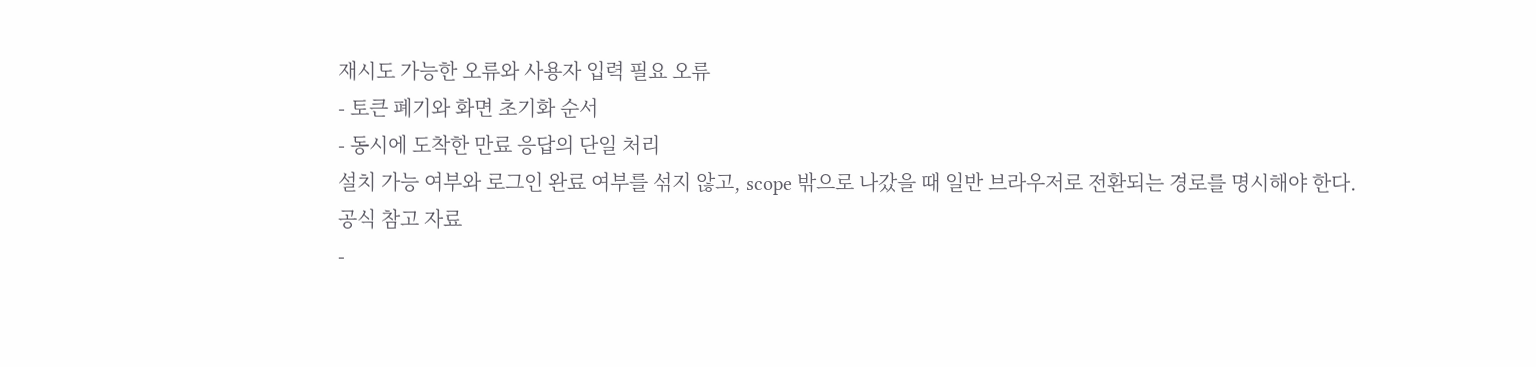재시도 가능한 오류와 사용자 입력 필요 오류
- 토큰 폐기와 화면 초기화 순서
- 동시에 도착한 만료 응답의 단일 처리
설치 가능 여부와 로그인 완료 여부를 섞지 않고, scope 밖으로 나갔을 때 일반 브라우저로 전환되는 경로를 명시해야 한다.
공식 참고 자료
-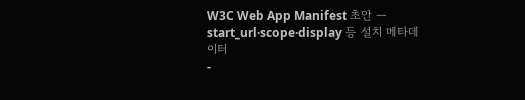W3C Web App Manifest 초안 — start_url·scope·display 등 설치 메타데이터
-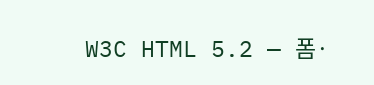W3C HTML 5.2 — 폼·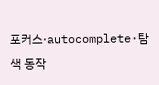포커스·autocomplete·탐색 동작